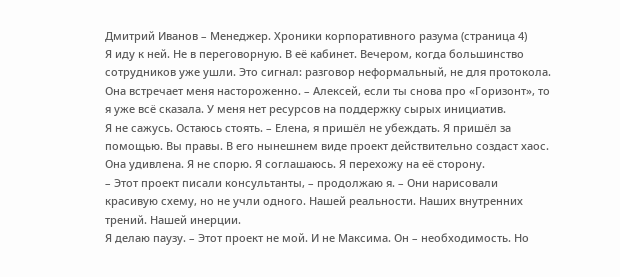Дмитрий Иванов – Менеджер. Хроники корпоративного разума (страница 4)
Я иду к ней. Не в переговорную. В её кабинет. Вечером, когда большинство сотрудников уже ушли. Это сигнал: разговор неформальный, не для протокола.
Она встречает меня настороженно. – Алексей, если ты снова про «Горизонт», то я уже всё сказала. У меня нет ресурсов на поддержку сырых инициатив.
Я не сажусь. Остаюсь стоять. – Елена, я пришёл не убеждать. Я пришёл за помощью. Вы правы. В его нынешнем виде проект действительно создаст хаос.
Она удивлена. Я не спорю. Я соглашаюсь. Я перехожу на её сторону.
– Этот проект писали консультанты, – продолжаю я. – Они нарисовали красивую схему, но не учли одного. Нашей реальности. Наших внутренних трений. Нашей инерции.
Я делаю паузу. – Этот проект не мой. И не Максима. Он – необходимость. Но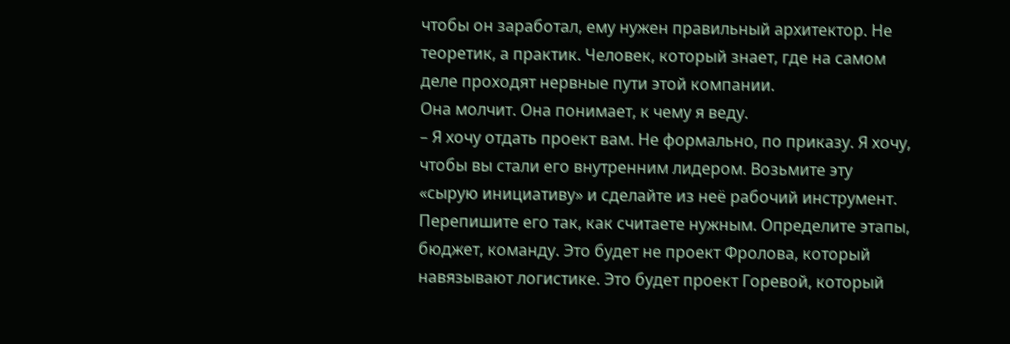чтобы он заработал, ему нужен правильный архитектор. Не теоретик, а практик. Человек, который знает, где на самом деле проходят нервные пути этой компании.
Она молчит. Она понимает, к чему я веду.
– Я хочу отдать проект вам. Не формально, по приказу. Я хочу, чтобы вы стали его внутренним лидером. Возьмите эту «сырую инициативу» и сделайте из неё рабочий инструмент. Перепишите его так, как считаете нужным. Определите этапы, бюджет, команду. Это будет не проект Фролова, который навязывают логистике. Это будет проект Горевой, который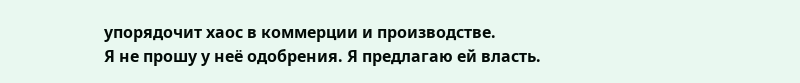упорядочит хаос в коммерции и производстве.
Я не прошу у неё одобрения. Я предлагаю ей власть.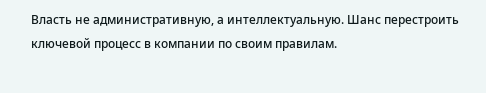Власть не административную, а интеллектуальную. Шанс перестроить ключевой процесс в компании по своим правилам.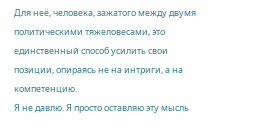Для неё, человека, зажатого между двумя политическими тяжеловесами, это единственный способ усилить свои позиции, опираясь не на интриги, а на компетенцию.
Я не давлю. Я просто оставляю эту мысль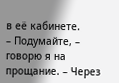в её кабинете.
– Подумайте, – говорю я на прощание. – Через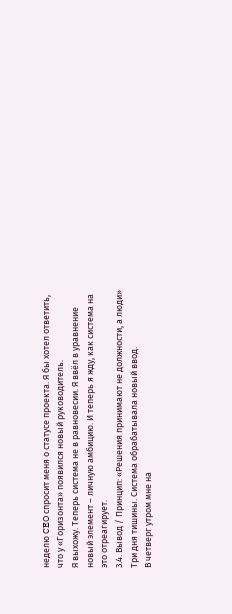неделю CEO спросит меня о статусе проекта. Я бы хотел ответить, что у «Горизонта» появился новый руководитель.
Я выхожу. Теперь система не в равновесии. Я ввёл в уравнение новый элемент – личную амбицию. И теперь я жду, как система на это отреагирует.
3.4. Вывод / Принцип: «Решения принимают не должности, а люди»
Три дня тишины. Система обрабатывала новый ввод.
В четверг утром мне на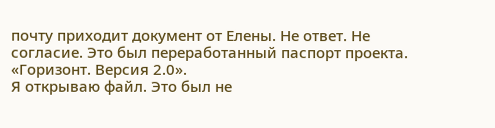почту приходит документ от Елены. Не ответ. Не согласие. Это был переработанный паспорт проекта. «Горизонт. Версия 2.0».
Я открываю файл. Это был не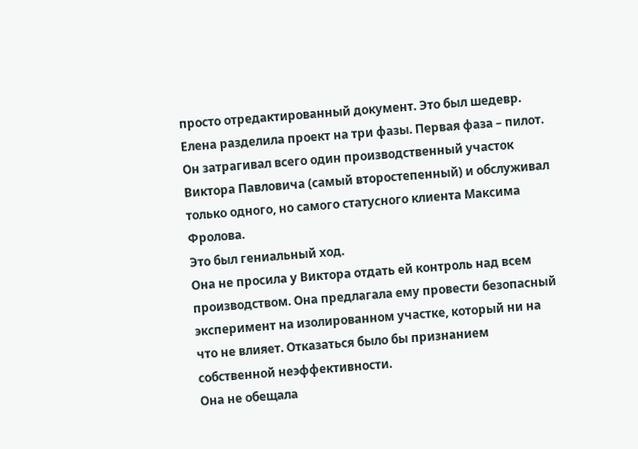просто отредактированный документ. Это был шедевр.
Елена разделила проект на три фазы. Первая фаза – пилот. Он затрагивал всего один производственный участок Виктора Павловича (самый второстепенный) и обслуживал только одного, но самого статусного клиента Максима Фролова.
Это был гениальный ход.
Она не просила у Виктора отдать ей контроль над всем производством. Она предлагала ему провести безопасный эксперимент на изолированном участке, который ни на что не влияет. Отказаться было бы признанием собственной неэффективности.
Она не обещала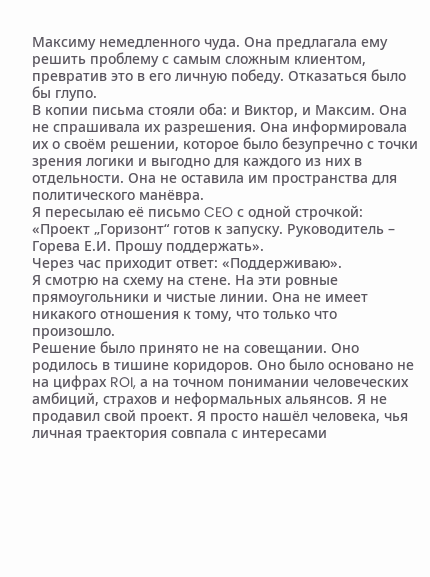Максиму немедленного чуда. Она предлагала ему решить проблему с самым сложным клиентом, превратив это в его личную победу. Отказаться было бы глупо.
В копии письма стояли оба: и Виктор, и Максим. Она не спрашивала их разрешения. Она информировала их о своём решении, которое было безупречно с точки зрения логики и выгодно для каждого из них в отдельности. Она не оставила им пространства для политического манёвра.
Я пересылаю её письмо CEO с одной строчкой: «Проект „Горизонт“ готов к запуску. Руководитель – Горева Е.И. Прошу поддержать».
Через час приходит ответ: «Поддерживаю».
Я смотрю на схему на стене. На эти ровные прямоугольники и чистые линии. Она не имеет никакого отношения к тому, что только что произошло.
Решение было принято не на совещании. Оно родилось в тишине коридоров. Оно было основано не на цифрах ROI, а на точном понимании человеческих амбиций, страхов и неформальных альянсов. Я не продавил свой проект. Я просто нашёл человека, чья личная траектория совпала с интересами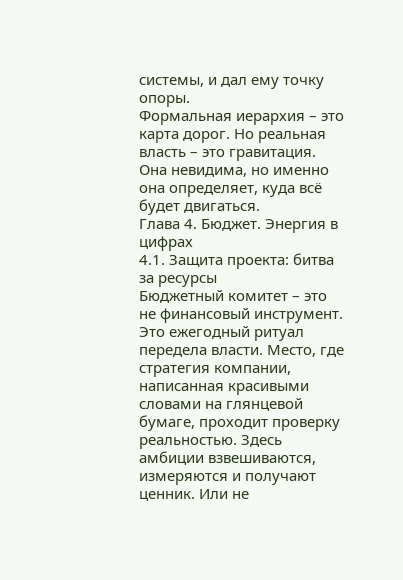системы, и дал ему точку опоры.
Формальная иерархия – это карта дорог. Но реальная власть – это гравитация. Она невидима, но именно она определяет, куда всё будет двигаться.
Глава 4. Бюджет. Энергия в цифрах
4.1. Защита проекта: битва за ресурсы
Бюджетный комитет – это не финансовый инструмент. Это ежегодный ритуал передела власти. Место, где стратегия компании, написанная красивыми словами на глянцевой бумаге, проходит проверку реальностью. Здесь амбиции взвешиваются, измеряются и получают ценник. Или не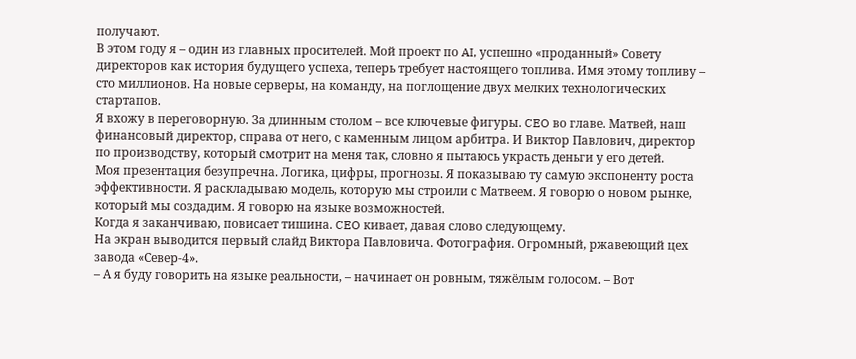получают.
В этом году я – один из главных просителей. Мой проект по AI, успешно «проданный» Совету директоров как история будущего успеха, теперь требует настоящего топлива. Имя этому топливу – сто миллионов. На новые серверы, на команду, на поглощение двух мелких технологических стартапов.
Я вхожу в переговорную. За длинным столом – все ключевые фигуры. CEO во главе. Матвей, наш финансовый директор, справа от него, с каменным лицом арбитра. И Виктор Павлович, директор по производству, который смотрит на меня так, словно я пытаюсь украсть деньги у его детей.
Моя презентация безупречна. Логика, цифры, прогнозы. Я показываю ту самую экспоненту роста эффективности. Я раскладываю модель, которую мы строили с Матвеем. Я говорю о новом рынке, который мы создадим. Я говорю на языке возможностей.
Когда я заканчиваю, повисает тишина. CEO кивает, давая слово следующему.
На экран выводится первый слайд Виктора Павловича. Фотография. Огромный, ржавеющий цех завода «Север-4».
– А я буду говорить на языке реальности, – начинает он ровным, тяжёлым голосом. – Вот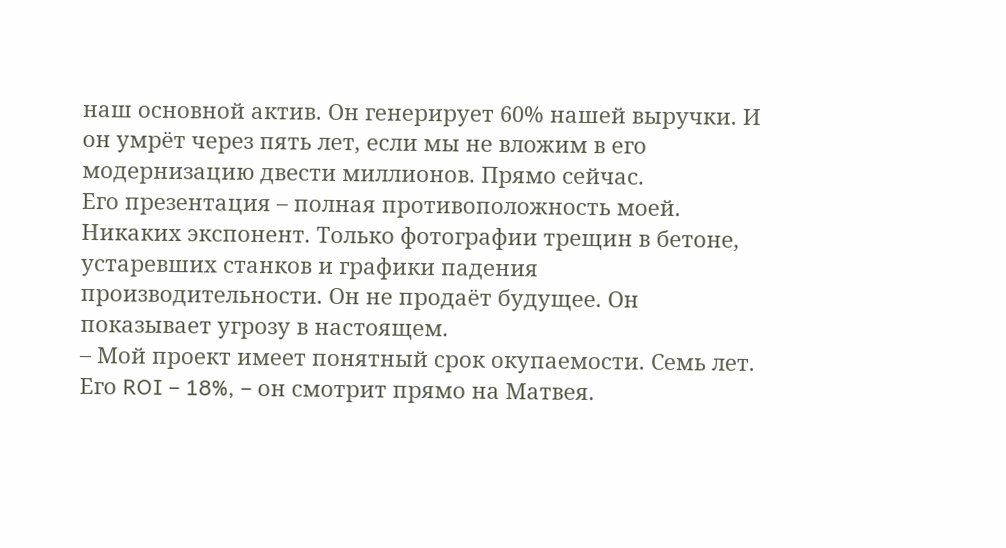наш основной актив. Он генерирует 60% нашей выручки. И он умрёт через пять лет, если мы не вложим в его модернизацию двести миллионов. Прямо сейчас.
Его презентация – полная противоположность моей. Никаких экспонент. Только фотографии трещин в бетоне, устаревших станков и графики падения производительности. Он не продаёт будущее. Он показывает угрозу в настоящем.
– Мой проект имеет понятный срок окупаемости. Семь лет. Его ROI – 18%, – он смотрит прямо на Матвея.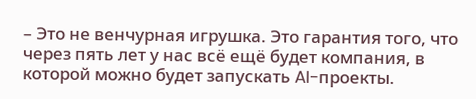– Это не венчурная игрушка. Это гарантия того, что через пять лет у нас всё ещё будет компания, в которой можно будет запускать AI-проекты.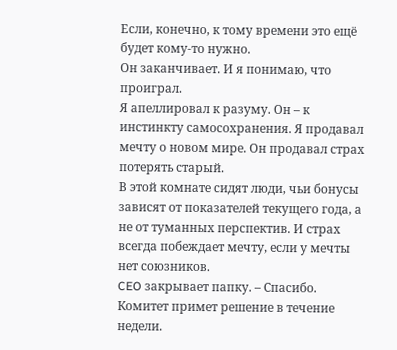Если, конечно, к тому времени это ещё будет кому-то нужно.
Он заканчивает. И я понимаю, что проиграл.
Я апеллировал к разуму. Он – к инстинкту самосохранения. Я продавал мечту о новом мире. Он продавал страх потерять старый.
В этой комнате сидят люди, чьи бонусы зависят от показателей текущего года, а не от туманных перспектив. И страх всегда побеждает мечту, если у мечты нет союзников.
CEO закрывает папку. – Спасибо. Комитет примет решение в течение недели.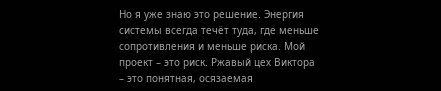Но я уже знаю это решение. Энергия системы всегда течёт туда, где меньше сопротивления и меньше риска. Мой проект – это риск. Ржавый цех Виктора – это понятная, осязаемая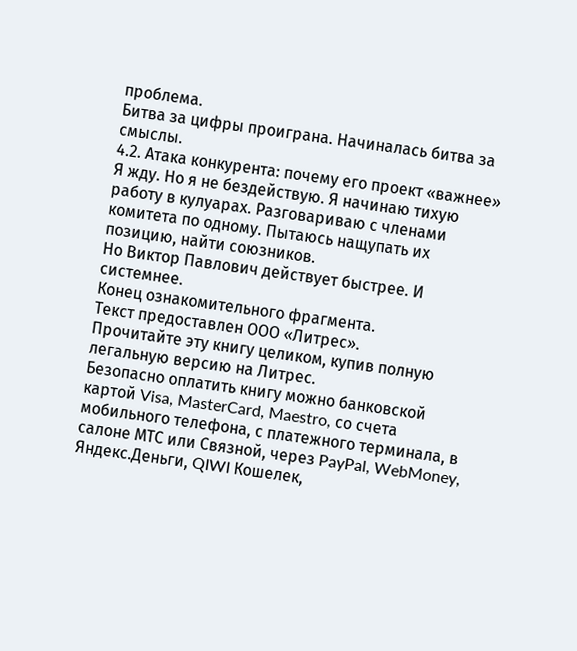проблема.
Битва за цифры проиграна. Начиналась битва за смыслы.
4.2. Атака конкурента: почему его проект «важнее»
Я жду. Но я не бездействую. Я начинаю тихую работу в кулуарах. Разговариваю с членами комитета по одному. Пытаюсь нащупать их позицию, найти союзников.
Но Виктор Павлович действует быстрее. И системнее.
Конец ознакомительного фрагмента.
Текст предоставлен ООО «Литрес».
Прочитайте эту книгу целиком, купив полную легальную версию на Литрес.
Безопасно оплатить книгу можно банковской картой Visa, MasterCard, Maestro, со счета мобильного телефона, с платежного терминала, в салоне МТС или Связной, через PayPal, WebMoney, Яндекс.Деньги, QIWI Кошелек,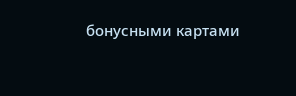бонусными картами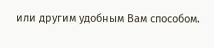или другим удобным Вам способом.